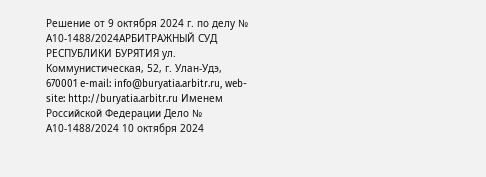Решение от 9 октября 2024 г. по делу № А10-1488/2024АРБИТРАЖНЫЙ СУД РЕСПУБЛИКИ БУРЯТИЯ ул. Коммунистическая, 52, г. Улан-Удэ, 670001 e-mail: info@buryatia.arbitr.ru, web-site: http://buryatia.arbitr.ru Именем Российской Федерации Дело № А10-1488/2024 10 октября 2024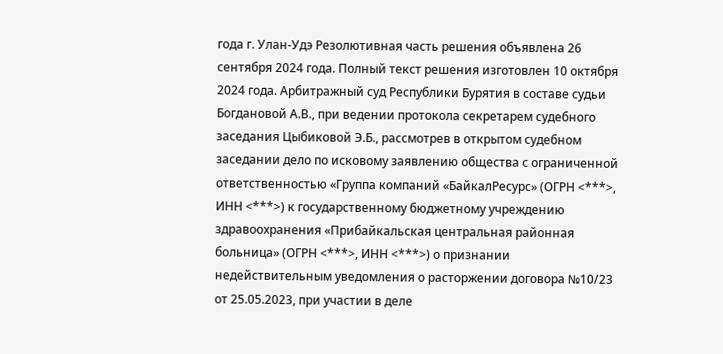года г. Улан-Удэ Резолютивная часть решения объявлена 26 сентября 2024 года. Полный текст решения изготовлен 10 октября 2024 года. Арбитражный суд Республики Бурятия в составе судьи Богдановой А.В., при ведении протокола секретарем судебного заседания Цыбиковой Э.Б., рассмотрев в открытом судебном заседании дело по исковому заявлению общества с ограниченной ответственностью «Группа компаний «БайкалРесурс» (ОГРН <***>, ИНН <***>) к государственному бюджетному учреждению здравоохранения «Прибайкальская центральная районная больница» (ОГРН <***>, ИНН <***>) о признании недействительным уведомления о расторжении договора №10/23 от 25.05.2023, при участии в деле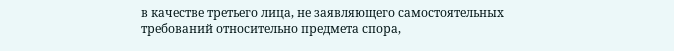в качестве третьего лица, не заявляющего самостоятельных требований относительно предмета спора,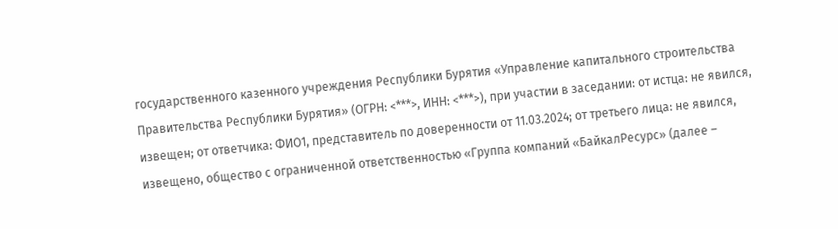государственного казенного учреждения Республики Бурятия «Управление капитального строительства Правительства Республики Бурятия» (ОГРН: <***>, ИНН: <***>), при участии в заседании: от истца: не явился, извещен; от ответчика: ФИО1, представитель по доверенности от 11.03.2024; от третьего лица: не явился, извещено, общество с ограниченной ответственностью «Группа компаний «БайкалРесурс» (далее –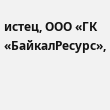истец, ООО «ГК «БайкалРесурс»,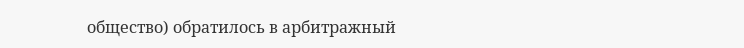общество) обратилось в арбитражный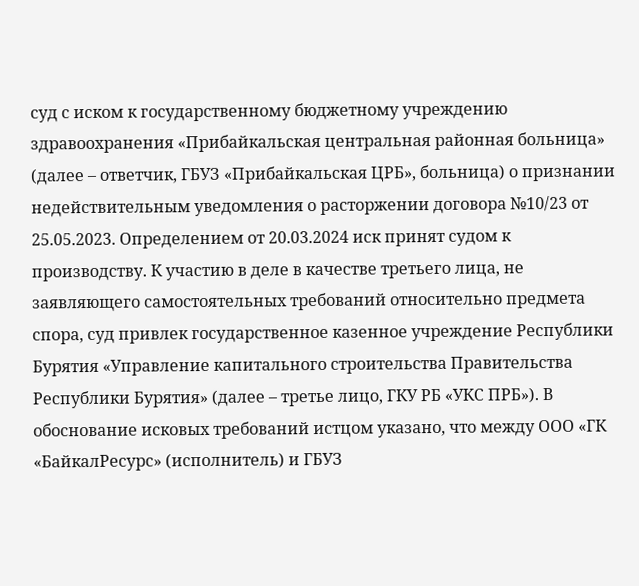суд с иском к государственному бюджетному учреждению здравоохранения «Прибайкальская центральная районная больница» (далее – ответчик, ГБУЗ «Прибайкальская ЦРБ», больница) о признании недействительным уведомления о расторжении договора №10/23 от 25.05.2023. Определением от 20.03.2024 иск принят судом к производству. К участию в деле в качестве третьего лица, не заявляющего самостоятельных требований относительно предмета спора, суд привлек государственное казенное учреждение Республики Бурятия «Управление капитального строительства Правительства Республики Бурятия» (далее – третье лицо, ГКУ РБ «УКС ПРБ»). В обоснование исковых требований истцом указано, что между ООО «ГК «БайкалРесурс» (исполнитель) и ГБУЗ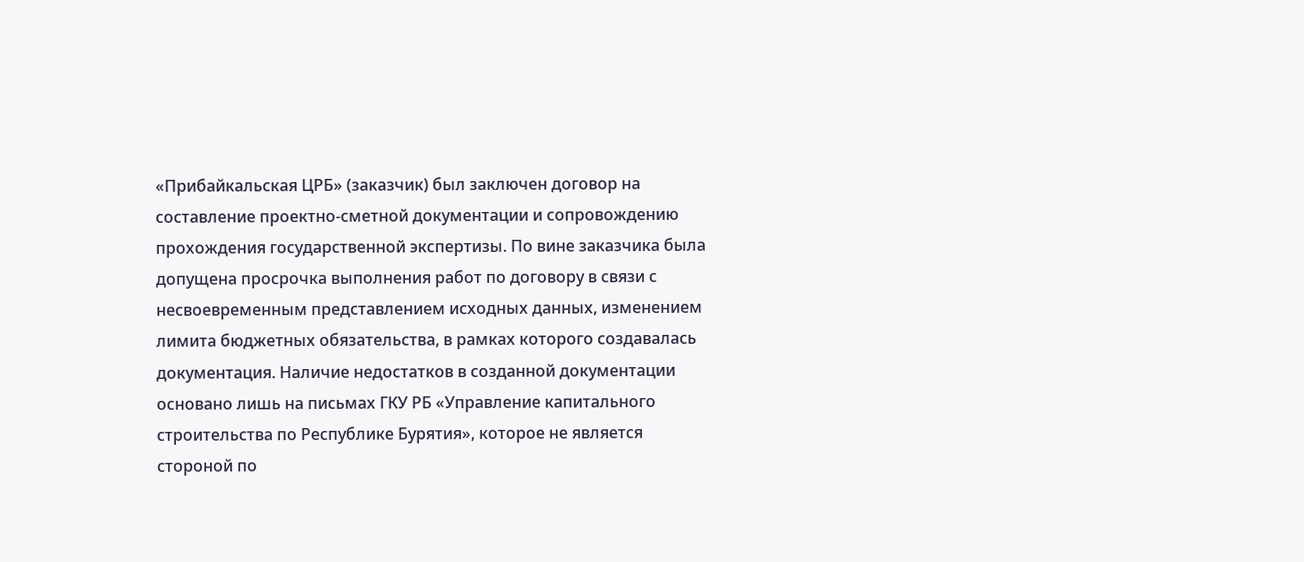«Прибайкальская ЦРБ» (заказчик) был заключен договор на составление проектно-сметной документации и сопровождению прохождения государственной экспертизы. По вине заказчика была допущена просрочка выполнения работ по договору в связи с несвоевременным представлением исходных данных, изменением лимита бюджетных обязательства, в рамках которого создавалась документация. Наличие недостатков в созданной документации основано лишь на письмах ГКУ РБ «Управление капитального строительства по Республике Бурятия», которое не является стороной по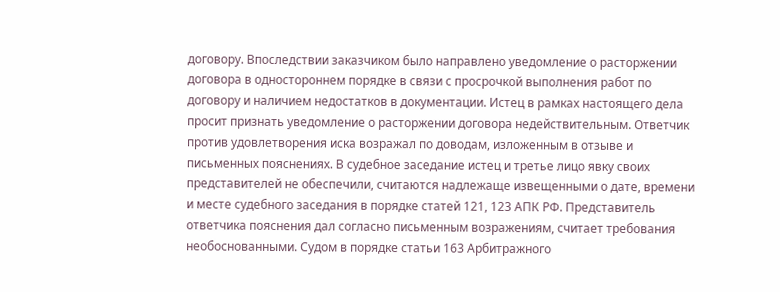договору. Впоследствии заказчиком было направлено уведомление о расторжении договора в одностороннем порядке в связи с просрочкой выполнения работ по договору и наличием недостатков в документации. Истец в рамках настоящего дела просит признать уведомление о расторжении договора недействительным. Ответчик против удовлетворения иска возражал по доводам, изложенным в отзыве и письменных пояснениях. В судебное заседание истец и третье лицо явку своих представителей не обеспечили, считаются надлежаще извещенными о дате, времени и месте судебного заседания в порядке статей 121, 123 АПК РФ. Представитель ответчика пояснения дал согласно письменным возражениям, считает требования необоснованными. Судом в порядке статьи 163 Арбитражного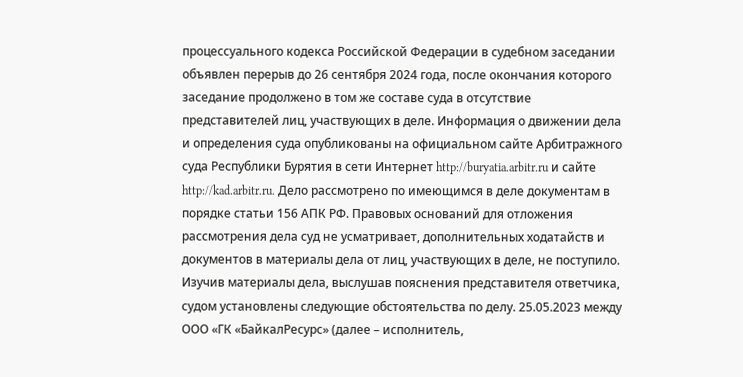процессуального кодекса Российской Федерации в судебном заседании объявлен перерыв до 26 сентября 2024 года, после окончания которого заседание продолжено в том же составе суда в отсутствие представителей лиц, участвующих в деле. Информация о движении дела и определения суда опубликованы на официальном сайте Арбитражного суда Республики Бурятия в сети Интернет http://buryatia.arbitr.ru и сайте http://kad.arbitr.ru. Дело рассмотрено по имеющимся в деле документам в порядке статьи 156 АПК РФ. Правовых оснований для отложения рассмотрения дела суд не усматривает, дополнительных ходатайств и документов в материалы дела от лиц, участвующих в деле, не поступило. Изучив материалы дела, выслушав пояснения представителя ответчика, судом установлены следующие обстоятельства по делу. 25.05.2023 между ООО «ГК «БайкалРесурс» (далее – исполнитель,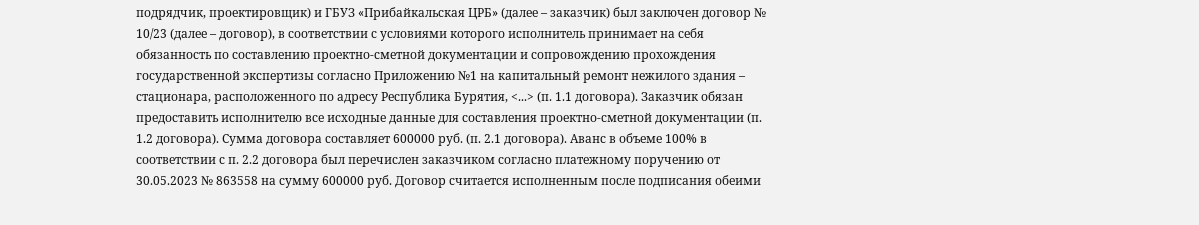подрядчик, проектировщик) и ГБУЗ «Прибайкальская ЦРБ» (далее – заказчик) был заключен договор № 10/23 (далее – договор), в соответствии с условиями которого исполнитель принимает на себя обязанность по составлению проектно-сметной документации и сопровождению прохождения государственной экспертизы согласно Приложению №1 на капитальный ремонт нежилого здания – стационара, расположенного по адресу Республика Бурятия, <...> (п. 1.1 договора). Заказчик обязан предоставить исполнителю все исходные данные для составления проектно-сметной документации (п. 1.2 договора). Сумма договора составляет 600000 руб. (п. 2.1 договора). Аванс в объеме 100% в соответствии с п. 2.2 договора был перечислен заказчиком согласно платежному поручению от 30.05.2023 № 863558 на сумму 600000 руб. Договор считается исполненным после подписания обеими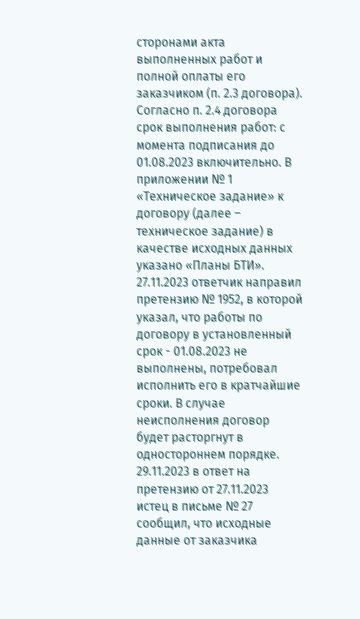сторонами акта выполненных работ и полной оплаты его заказчиком (п. 2.3 договора). Согласно п. 2.4 договора срок выполнения работ: с момента подписания до 01.08.2023 включительно. В приложении № 1 «Техническое задание» к договору (далее – техническое задание) в качестве исходных данных указано «Планы БТИ». 27.11.2023 ответчик направил претензию № 1952, в которой указал, что работы по договору в установленный срок - 01.08.2023 не выполнены, потребовал исполнить его в кратчайшие сроки. В случае неисполнения договор будет расторгнут в одностороннем порядке. 29.11.2023 в ответ на претензию от 27.11.2023 истец в письме № 27 сообщил, что исходные данные от заказчика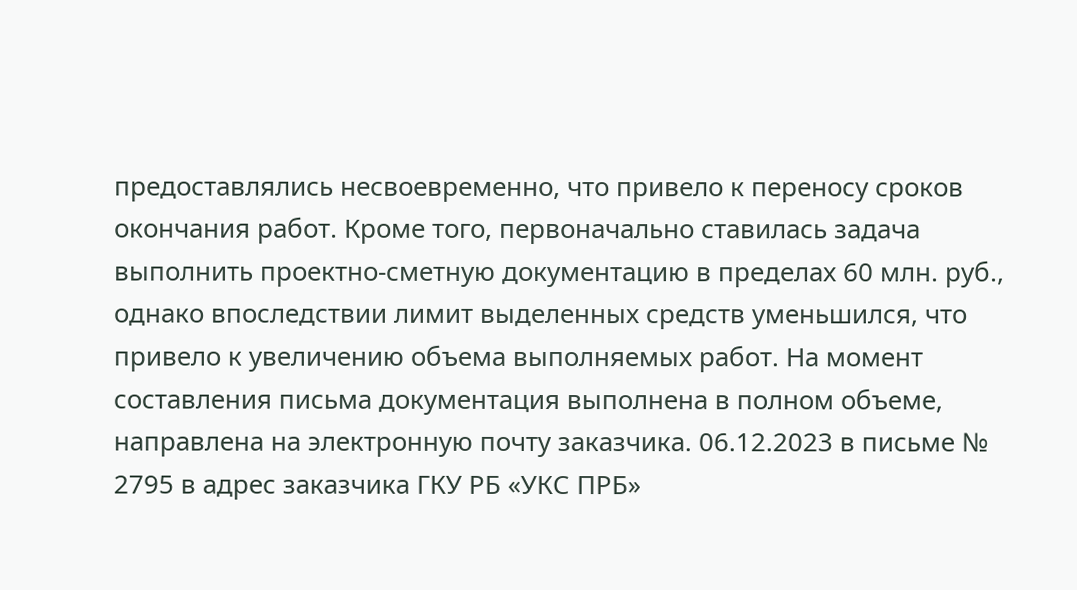предоставлялись несвоевременно, что привело к переносу сроков окончания работ. Кроме того, первоначально ставилась задача выполнить проектно-сметную документацию в пределах 60 млн. руб., однако впоследствии лимит выделенных средств уменьшился, что привело к увеличению объема выполняемых работ. На момент составления письма документация выполнена в полном объеме, направлена на электронную почту заказчика. 06.12.2023 в письме № 2795 в адрес заказчика ГКУ РБ «УКС ПРБ»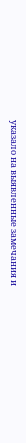указало на выявленные замечания и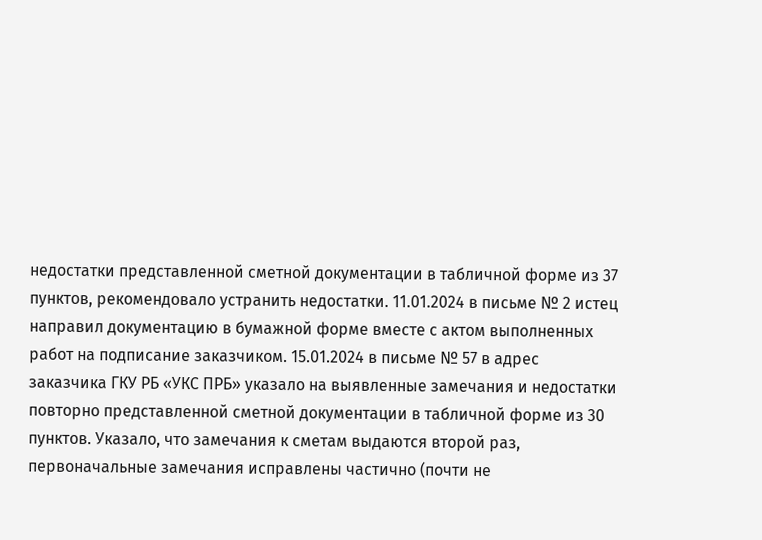недостатки представленной сметной документации в табличной форме из 37 пунктов, рекомендовало устранить недостатки. 11.01.2024 в письме № 2 истец направил документацию в бумажной форме вместе с актом выполненных работ на подписание заказчиком. 15.01.2024 в письме № 57 в адрес заказчика ГКУ РБ «УКС ПРБ» указало на выявленные замечания и недостатки повторно представленной сметной документации в табличной форме из 30 пунктов. Указало, что замечания к сметам выдаются второй раз, первоначальные замечания исправлены частично (почти не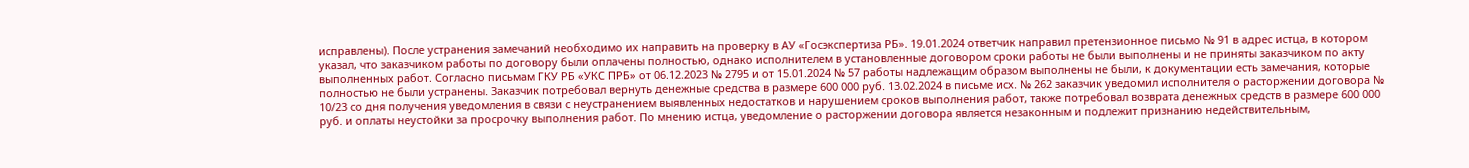исправлены). После устранения замечаний необходимо их направить на проверку в АУ «Госэкспертиза РБ». 19.01.2024 ответчик направил претензионное письмо № 91 в адрес истца, в котором указал, что заказчиком работы по договору были оплачены полностью, однако исполнителем в установленные договором сроки работы не были выполнены и не приняты заказчиком по акту выполненных работ. Согласно письмам ГКУ РБ «УКС ПРБ» от 06.12.2023 № 2795 и от 15.01.2024 № 57 работы надлежащим образом выполнены не были, к документации есть замечания, которые полностью не были устранены. Заказчик потребовал вернуть денежные средства в размере 600 000 руб. 13.02.2024 в письме исх. № 262 заказчик уведомил исполнителя о расторжении договора № 10/23 со дня получения уведомления в связи с неустранением выявленных недостатков и нарушением сроков выполнения работ, также потребовал возврата денежных средств в размере 600 000 руб. и оплаты неустойки за просрочку выполнения работ. По мнению истца, уведомление о расторжении договора является незаконным и подлежит признанию недействительным,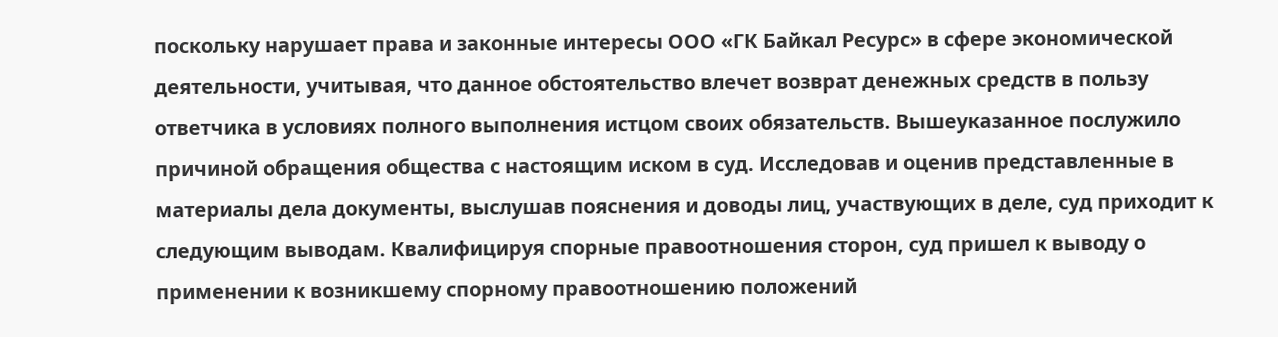поскольку нарушает права и законные интересы ООО «ГК Байкал Ресурс» в сфере экономической деятельности, учитывая, что данное обстоятельство влечет возврат денежных средств в пользу ответчика в условиях полного выполнения истцом своих обязательств. Вышеуказанное послужило причиной обращения общества с настоящим иском в суд. Исследовав и оценив представленные в материалы дела документы, выслушав пояснения и доводы лиц, участвующих в деле, суд приходит к следующим выводам. Квалифицируя спорные правоотношения сторон, суд пришел к выводу о применении к возникшему спорному правоотношению положений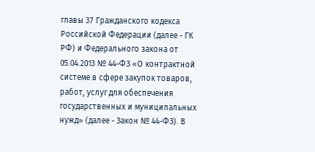главы 37 Гражданского кодекса Российской Федерации (далее - ГК РФ) и Федерального закона от 05.04.2013 № 44-ФЗ «О контрактной системе в сфере закупок товаров, работ, услуг для обеспечения государственных и муниципальных нужд» (далее - Закон № 44-ФЗ). В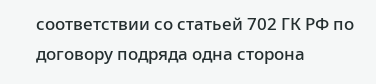соответствии со статьей 702 ГК РФ по договору подряда одна сторона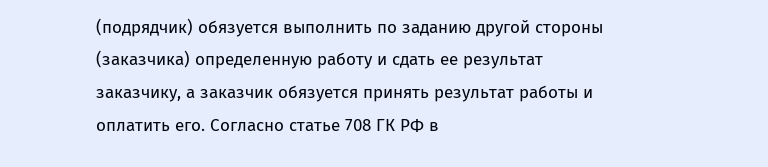(подрядчик) обязуется выполнить по заданию другой стороны (заказчика) определенную работу и сдать ее результат заказчику, а заказчик обязуется принять результат работы и оплатить его. Согласно статье 708 ГК РФ в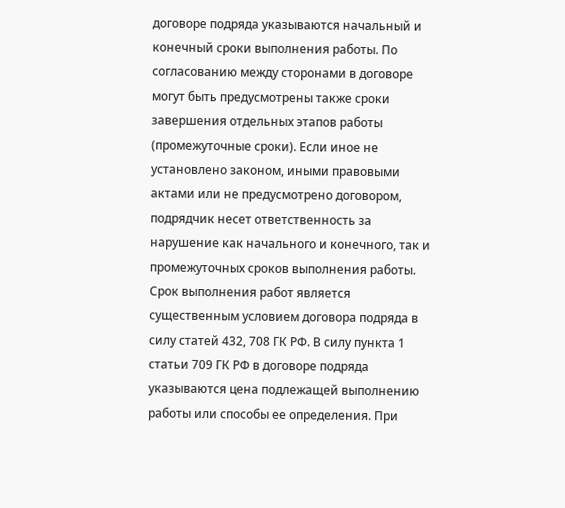договоре подряда указываются начальный и конечный сроки выполнения работы. По согласованию между сторонами в договоре могут быть предусмотрены также сроки завершения отдельных этапов работы (промежуточные сроки). Если иное не установлено законом, иными правовыми актами или не предусмотрено договором, подрядчик несет ответственность за нарушение как начального и конечного, так и промежуточных сроков выполнения работы. Срок выполнения работ является существенным условием договора подряда в силу статей 432, 708 ГК РФ. В силу пункта 1 статьи 709 ГК РФ в договоре подряда указываются цена подлежащей выполнению работы или способы ее определения. При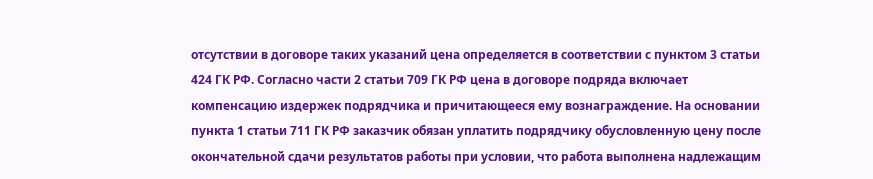отсутствии в договоре таких указаний цена определяется в соответствии с пунктом 3 статьи 424 ГК РФ. Согласно части 2 статьи 709 ГК РФ цена в договоре подряда включает компенсацию издержек подрядчика и причитающееся ему вознаграждение. На основании пункта 1 статьи 711 ГК РФ заказчик обязан уплатить подрядчику обусловленную цену после окончательной сдачи результатов работы при условии, что работа выполнена надлежащим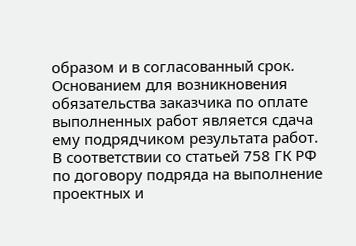образом и в согласованный срок. Основанием для возникновения обязательства заказчика по оплате выполненных работ является сдача ему подрядчиком результата работ. В соответствии со статьей 758 ГК РФ по договору подряда на выполнение проектных и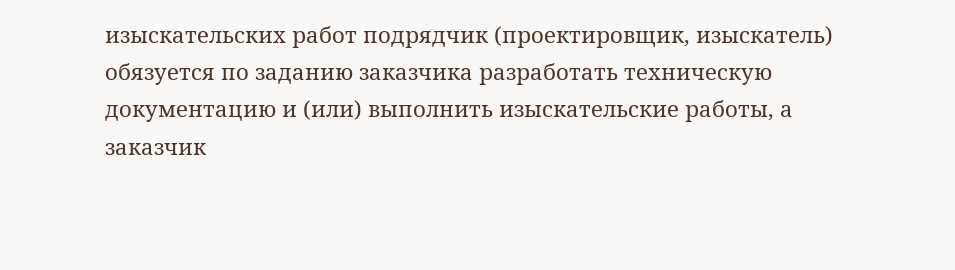изыскательских работ подрядчик (проектировщик, изыскатель) обязуется по заданию заказчика разработать техническую документацию и (или) выполнить изыскательские работы, а заказчик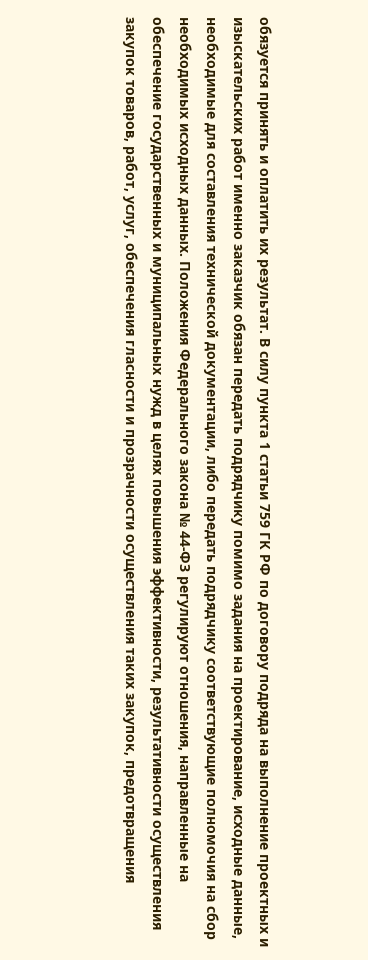обязуется принять и оплатить их результат. В силу пункта 1 статьи 759 ГК РФ по договору подряда на выполнение проектных и изыскательских работ именно заказчик обязан передать подрядчику помимо задания на проектирование, исходные данные, необходимые для составления технической документации, либо передать подрядчику соответствующие полномочия на сбор необходимых исходных данных. Положения Федерального закона № 44-ФЗ регулируют отношения, направленные на обеспечение государственных и муниципальных нужд в целях повышения эффективности, результативности осуществления закупок товаров, работ, услуг, обеспечения гласности и прозрачности осуществления таких закупок, предотвращения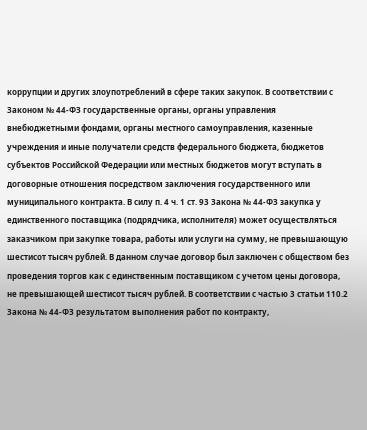коррупции и других злоупотреблений в сфере таких закупок. В соответствии с Законом № 44-ФЗ государственные органы, органы управления внебюджетными фондами, органы местного самоуправления, казенные учреждения и иные получатели средств федерального бюджета, бюджетов субъектов Российской Федерации или местных бюджетов могут вступать в договорные отношения посредством заключения государственного или муниципального контракта. В силу п. 4 ч. 1 ст. 93 Закона № 44-ФЗ закупка у единственного поставщика (подрядчика, исполнителя) может осуществляться заказчиком при закупке товара, работы или услуги на сумму, не превышающую шестисот тысяч рублей. В данном случае договор был заключен с обществом без проведения торгов как с единственным поставщиком с учетом цены договора, не превышающей шестисот тысяч рублей. В соответствии с частью 3 статьи 110.2 Закона № 44-ФЗ результатом выполнения работ по контракту,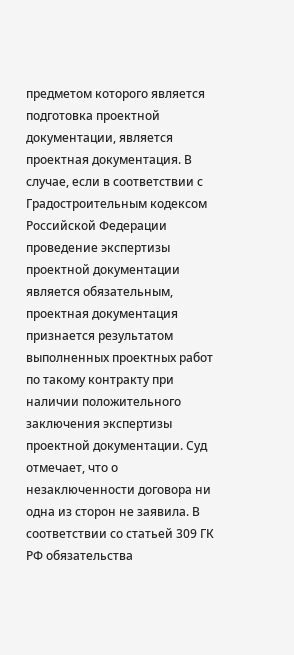предметом которого является подготовка проектной документации, является проектная документация. В случае, если в соответствии с Градостроительным кодексом Российской Федерации проведение экспертизы проектной документации является обязательным, проектная документация признается результатом выполненных проектных работ по такому контракту при наличии положительного заключения экспертизы проектной документации. Суд отмечает, что о незаключенности договора ни одна из сторон не заявила. В соответствии со статьей 309 ГК РФ обязательства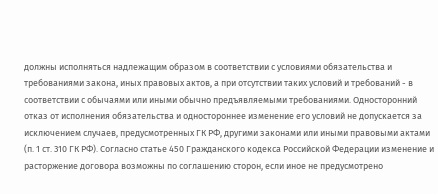должны исполняться надлежащим образом в соответствии с условиями обязательства и требованиями закона, иных правовых актов, а при отсутствии таких условий и требований - в соответствии с обычаями или иными обычно предъявляемыми требованиями. Односторонний отказ от исполнения обязательства и одностороннее изменение его условий не допускается за исключением случаев, предусмотренных ГК РФ, другими законами или иными правовыми актами (п. 1 ст. 310 ГК РФ). Согласно статье 450 Гражданского кодекса Российской Федерации изменение и расторжение договора возможны по соглашению сторон, если иное не предусмотрено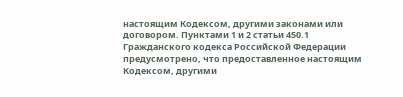настоящим Кодексом, другими законами или договором. Пунктами 1 и 2 статьи 450.1 Гражданского кодекса Российской Федерации предусмотрено, что предоставленное настоящим Кодексом, другими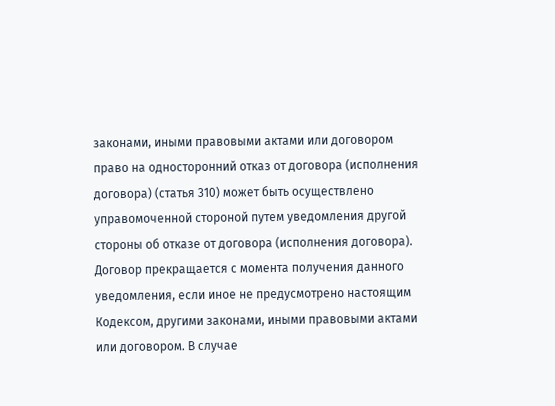законами, иными правовыми актами или договором право на односторонний отказ от договора (исполнения договора) (статья 310) может быть осуществлено управомоченной стороной путем уведомления другой стороны об отказе от договора (исполнения договора). Договор прекращается с момента получения данного уведомления, если иное не предусмотрено настоящим Кодексом, другими законами, иными правовыми актами или договором. В случае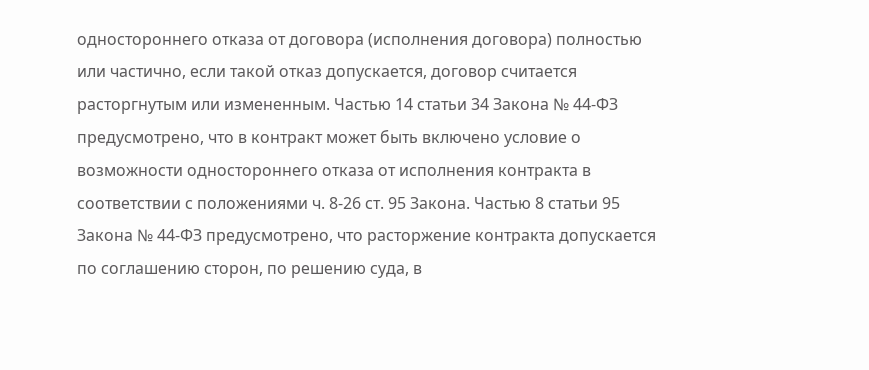одностороннего отказа от договора (исполнения договора) полностью или частично, если такой отказ допускается, договор считается расторгнутым или измененным. Частью 14 статьи 34 Закона № 44-ФЗ предусмотрено, что в контракт может быть включено условие о возможности одностороннего отказа от исполнения контракта в соответствии с положениями ч. 8-26 ст. 95 Закона. Частью 8 статьи 95 Закона № 44-ФЗ предусмотрено, что расторжение контракта допускается по соглашению сторон, по решению суда, в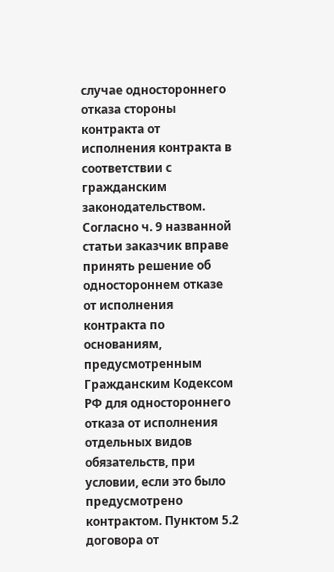случае одностороннего отказа стороны контракта от исполнения контракта в соответствии с гражданским законодательством. Согласно ч. 9 названной статьи заказчик вправе принять решение об одностороннем отказе от исполнения контракта по основаниям, предусмотренным Гражданским Кодексом РФ для одностороннего отказа от исполнения отдельных видов обязательств, при условии, если это было предусмотрено контрактом. Пунктом 5.2 договора от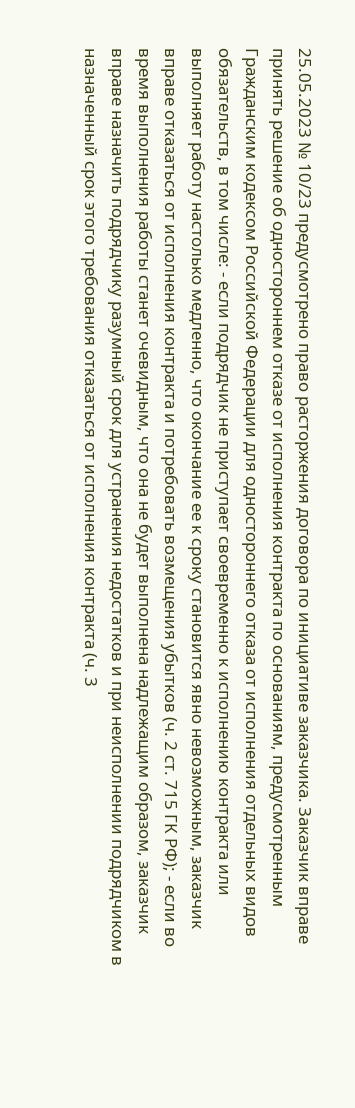25.05.2023 № 10/23 предусмотрено право расторжения договора по инициативе заказчика. Заказчик вправе принять решение об одностороннем отказе от исполнения контракта по основаниям, предусмотренным Гражданским кодексом Российской Федерации для одностороннего отказа от исполнения отдельных видов обязательств, в том числе: - если подрядчик не приступает своевременно к исполнению контракта или выполняет работу настолько медленно, что окончание ее к сроку становится явно невозможным, заказчик вправе отказаться от исполнения контракта и потребовать возмещения убытков (ч. 2 ст. 715 ГК РФ); - если во время выполнения работы станет очевидным, что она не будет выполнена надлежащим образом, заказчик вправе назначить подрядчику разумный срок для устранения недостатков и при неисполнении подрядчиком в назначенный срок этого требования отказаться от исполнения контракта (ч. 3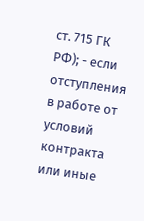ст. 715 ГК РФ); - если отступления в работе от условий контракта или иные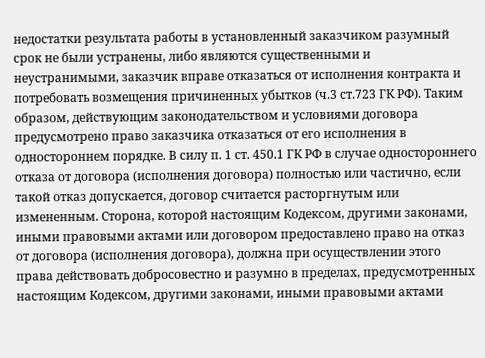недостатки результата работы в установленный заказчиком разумный срок не были устранены, либо являются существенными и неустранимыми, заказчик вправе отказаться от исполнения контракта и потребовать возмещения причиненных убытков (ч.3 ст.723 ГК РФ). Таким образом, действующим законодательством и условиями договора предусмотрено право заказчика отказаться от его исполнения в одностороннем порядке. В силу п. 1 ст. 450.1 ГК РФ в случае одностороннего отказа от договора (исполнения договора) полностью или частично, если такой отказ допускается, договор считается расторгнутым или измененным. Сторона, которой настоящим Кодексом, другими законами, иными правовыми актами или договором предоставлено право на отказ от договора (исполнения договора), должна при осуществлении этого права действовать добросовестно и разумно в пределах, предусмотренных настоящим Кодексом, другими законами, иными правовыми актами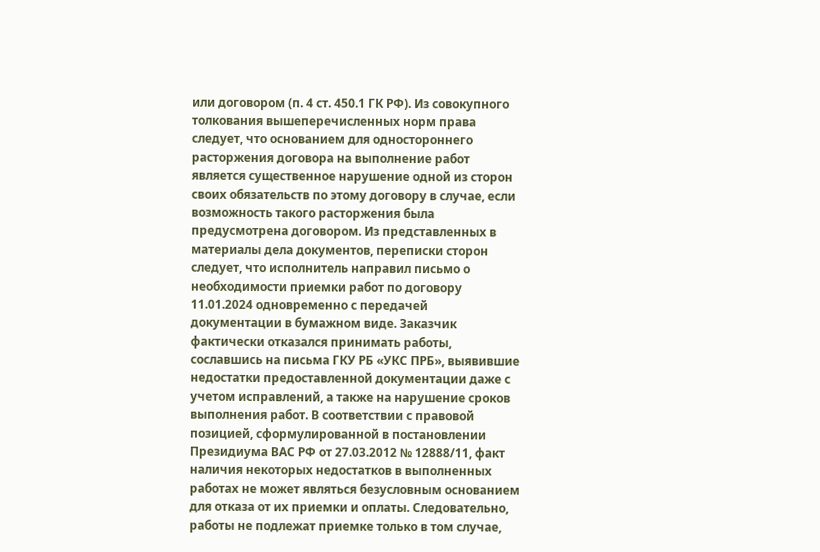или договором (п. 4 ст. 450.1 ГК РФ). Из совокупного толкования вышеперечисленных норм права следует, что основанием для одностороннего расторжения договора на выполнение работ является существенное нарушение одной из сторон своих обязательств по этому договору в случае, если возможность такого расторжения была предусмотрена договором. Из представленных в материалы дела документов, переписки сторон следует, что исполнитель направил письмо о необходимости приемки работ по договору 11.01.2024 одновременно с передачей документации в бумажном виде. Заказчик фактически отказался принимать работы, сославшись на письма ГКУ РБ «УКС ПРБ», выявившие недостатки предоставленной документации даже с учетом исправлений, а также на нарушение сроков выполнения работ. В соответствии с правовой позицией, сформулированной в постановлении Президиума ВАС РФ от 27.03.2012 № 12888/11, факт наличия некоторых недостатков в выполненных работах не может являться безусловным основанием для отказа от их приемки и оплаты. Следовательно, работы не подлежат приемке только в том случае,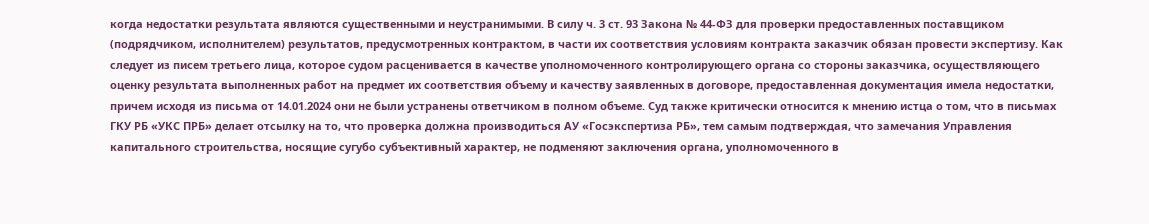когда недостатки результата являются существенными и неустранимыми. В силу ч. 3 ст. 93 Закона № 44-ФЗ для проверки предоставленных поставщиком (подрядчиком, исполнителем) результатов, предусмотренных контрактом, в части их соответствия условиям контракта заказчик обязан провести экспертизу. Как следует из писем третьего лица, которое судом расценивается в качестве уполномоченного контролирующего органа со стороны заказчика, осуществляющего оценку результата выполненных работ на предмет их соответствия объему и качеству заявленных в договоре, предоставленная документация имела недостатки, причем исходя из письма от 14.01.2024 они не были устранены ответчиком в полном объеме. Суд также критически относится к мнению истца о том, что в письмах ГКУ РБ «УКС ПРБ» делает отсылку на то, что проверка должна производиться АУ «Госэкспертиза РБ», тем самым подтверждая, что замечания Управления капитального строительства, носящие сугубо субъективный характер, не подменяют заключения органа, уполномоченного в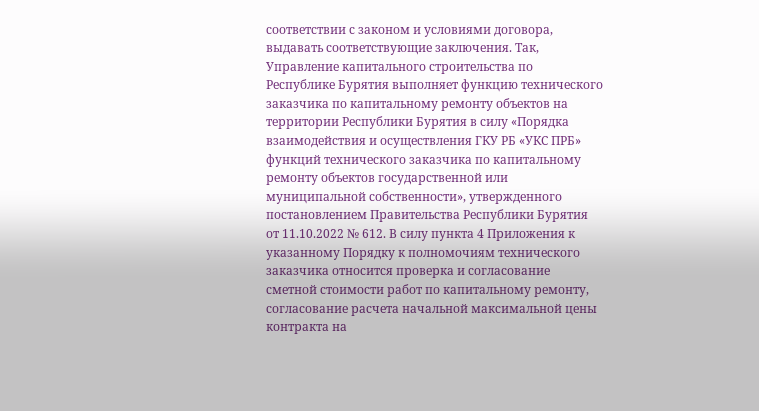соответствии с законом и условиями договора, выдавать соответствующие заключения. Так, Управление капитального строительства по Республике Бурятия выполняет функцию технического заказчика по капитальному ремонту объектов на территории Республики Бурятия в силу «Порядка взаимодействия и осуществления ГКУ РБ «УКС ПРБ» функций технического заказчика по капитальному ремонту объектов государственной или муниципальной собственности», утвержденного постановлением Правительства Республики Бурятия от 11.10.2022 № 612. В силу пункта 4 Приложения к указанному Порядку к полномочиям технического заказчика относится проверка и согласование сметной стоимости работ по капитальному ремонту, согласование расчета начальной максимальной цены контракта на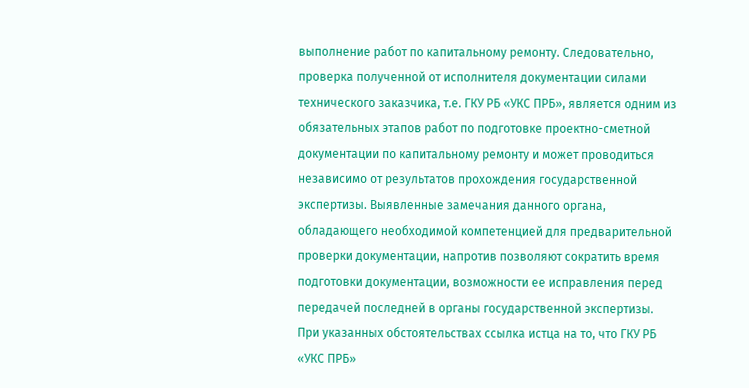выполнение работ по капитальному ремонту. Следовательно, проверка полученной от исполнителя документации силами технического заказчика, т.е. ГКУ РБ «УКС ПРБ», является одним из обязательных этапов работ по подготовке проектно-сметной документации по капитальному ремонту и может проводиться независимо от результатов прохождения государственной экспертизы. Выявленные замечания данного органа, обладающего необходимой компетенцией для предварительной проверки документации, напротив позволяют сократить время подготовки документации, возможности ее исправления перед передачей последней в органы государственной экспертизы. При указанных обстоятельствах ссылка истца на то, что ГКУ РБ «УКС ПРБ»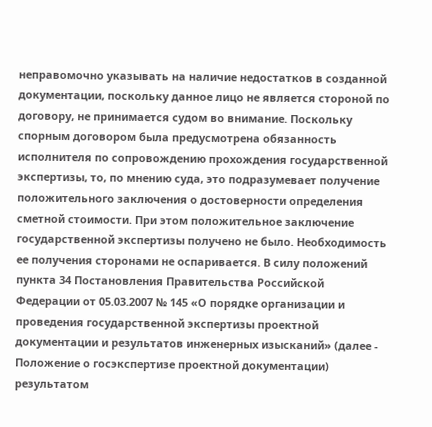неправомочно указывать на наличие недостатков в созданной документации, поскольку данное лицо не является стороной по договору, не принимается судом во внимание. Поскольку спорным договором была предусмотрена обязанность исполнителя по сопровождению прохождения государственной экспертизы, то, по мнению суда, это подразумевает получение положительного заключения о достоверности определения сметной стоимости. При этом положительное заключение государственной экспертизы получено не было. Необходимость ее получения сторонами не оспаривается. В силу положений пункта 34 Постановления Правительства Российской Федерации от 05.03.2007 № 145 «О порядке организации и проведения государственной экспертизы проектной документации и результатов инженерных изысканий» (далее - Положение о госэкспертизе проектной документации) результатом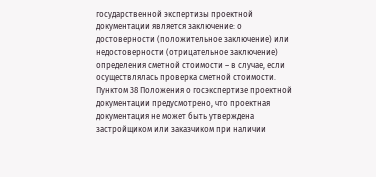государственной экспертизы проектной документации является заключение: о достоверности (положительное заключение) или недостоверности (отрицательное заключение) определения сметной стоимости – в случае, если осуществлялась проверка сметной стоимости. Пунктом 38 Положения о госэкспертизе проектной документации предусмотрено, что проектная документация не может быть утверждена застройщиком или заказчиком при наличии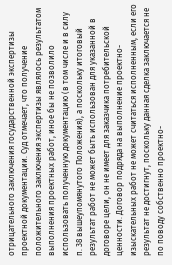отрицательного заключения государственной экспертизы проектной документации. Суд отмечает, что получение положительного заключения экспертизы являлось результатом выполнения проектных работ, иное бы не позволило использовать полученную документацию (в том числе и в силу п. 38 вышеупомянутого Положения), а поскольку итоговый результат работ не может быть использован для указанной в договоре цели, он не имеет для заказчика потребительской ценности. Договор подряда на выполнение проектно-изыскательных работ не может считаться исполненным, если его результат не достигнут, поскольку данная сделка заключается не по поводу собственно проектно-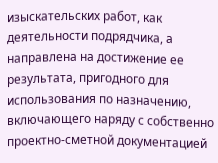изыскательских работ, как деятельности подрядчика, а направлена на достижение ее результата, пригодного для использования по назначению, включающего наряду с собственно проектно-сметной документацией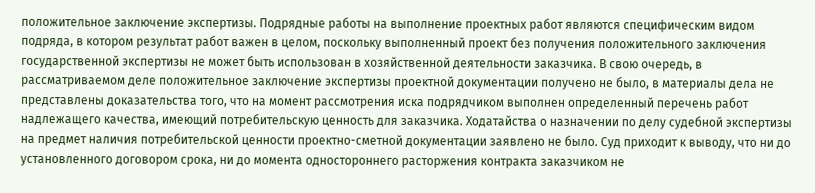положительное заключение экспертизы. Подрядные работы на выполнение проектных работ являются специфическим видом подряда, в котором результат работ важен в целом, поскольку выполненный проект без получения положительного заключения государственной экспертизы не может быть использован в хозяйственной деятельности заказчика. В свою очередь, в рассматриваемом деле положительное заключение экспертизы проектной документации получено не было, в материалы дела не представлены доказательства того, что на момент рассмотрения иска подрядчиком выполнен определенный перечень работ надлежащего качества, имеющий потребительскую ценность для заказчика. Ходатайства о назначении по делу судебной экспертизы на предмет наличия потребительской ценности проектно-сметной документации заявлено не было. Суд приходит к выводу, что ни до установленного договором срока, ни до момента одностороннего расторжения контракта заказчиком не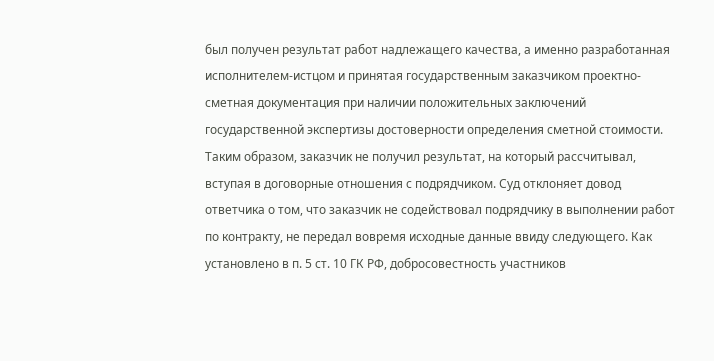был получен результат работ надлежащего качества, а именно разработанная исполнителем-истцом и принятая государственным заказчиком проектно-сметная документация при наличии положительных заключений государственной экспертизы достоверности определения сметной стоимости. Таким образом, заказчик не получил результат, на который рассчитывал, вступая в договорные отношения с подрядчиком. Суд отклоняет довод ответчика о том, что заказчик не содействовал подрядчику в выполнении работ по контракту, не передал вовремя исходные данные ввиду следующего. Как установлено в п. 5 ст. 10 ГК РФ, добросовестность участников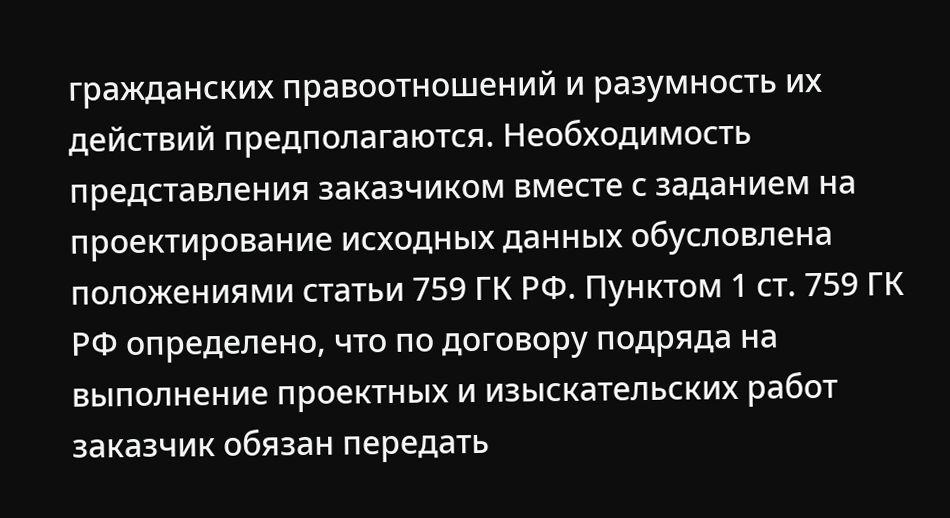гражданских правоотношений и разумность их действий предполагаются. Необходимость представления заказчиком вместе с заданием на проектирование исходных данных обусловлена положениями статьи 759 ГК РФ. Пунктом 1 ст. 759 ГК РФ определено, что по договору подряда на выполнение проектных и изыскательских работ заказчик обязан передать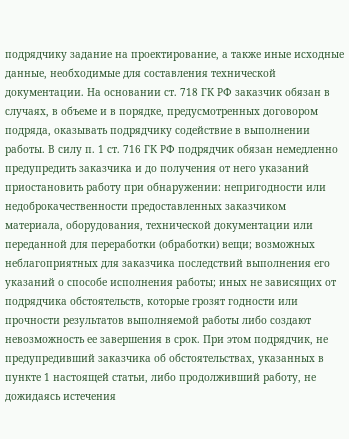подрядчику задание на проектирование, а также иные исходные данные, необходимые для составления технической документации. На основании ст. 718 ГК РФ заказчик обязан в случаях, в объеме и в порядке, предусмотренных договором подряда, оказывать подрядчику содействие в выполнении работы. В силу п. 1 ст. 716 ГК РФ подрядчик обязан немедленно предупредить заказчика и до получения от него указаний приостановить работу при обнаружении: непригодности или недоброкачественности предоставленных заказчиком материала, оборудования, технической документации или переданной для переработки (обработки) вещи; возможных неблагоприятных для заказчика последствий выполнения его указаний о способе исполнения работы; иных не зависящих от подрядчика обстоятельств, которые грозят годности или прочности результатов выполняемой работы либо создают невозможность ее завершения в срок. При этом подрядчик, не предупредивший заказчика об обстоятельствах, указанных в пункте 1 настоящей статьи, либо продолживший работу, не дожидаясь истечения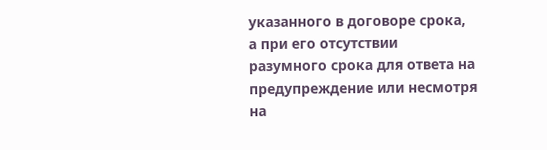указанного в договоре срока, а при его отсутствии разумного срока для ответа на предупреждение или несмотря на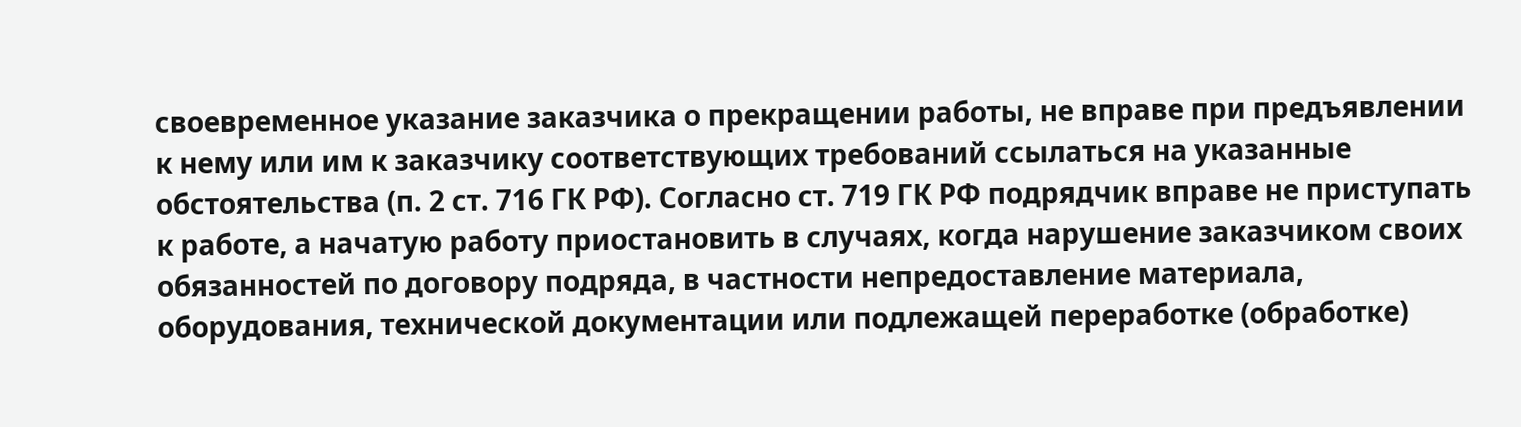своевременное указание заказчика о прекращении работы, не вправе при предъявлении к нему или им к заказчику соответствующих требований ссылаться на указанные обстоятельства (п. 2 ст. 716 ГК РФ). Согласно ст. 719 ГК РФ подрядчик вправе не приступать к работе, а начатую работу приостановить в случаях, когда нарушение заказчиком своих обязанностей по договору подряда, в частности непредоставление материала, оборудования, технической документации или подлежащей переработке (обработке)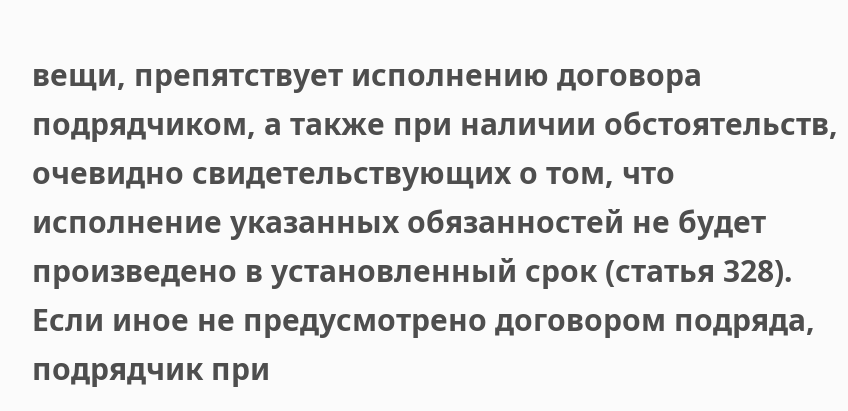вещи, препятствует исполнению договора подрядчиком, а также при наличии обстоятельств, очевидно свидетельствующих о том, что исполнение указанных обязанностей не будет произведено в установленный срок (статья 328). Если иное не предусмотрено договором подряда, подрядчик при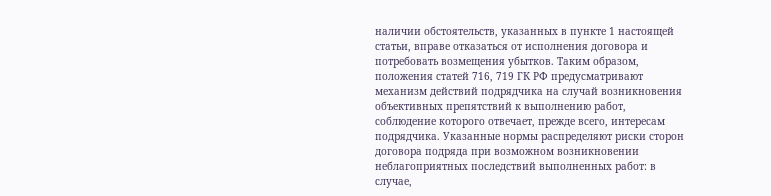наличии обстоятельств, указанных в пункте 1 настоящей статьи, вправе отказаться от исполнения договора и потребовать возмещения убытков. Таким образом, положения статей 716, 719 ГК РФ предусматривают механизм действий подрядчика на случай возникновения объективных препятствий к выполнению работ, соблюдение которого отвечает, прежде всего, интересам подрядчика. Указанные нормы распределяют риски сторон договора подряда при возможном возникновении неблагоприятных последствий выполненных работ: в случае,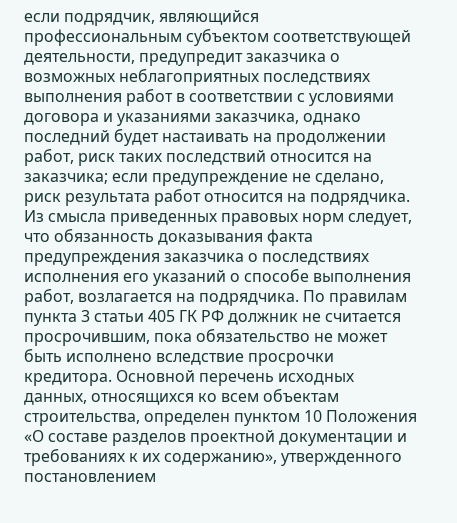если подрядчик, являющийся профессиональным субъектом соответствующей деятельности, предупредит заказчика о возможных неблагоприятных последствиях выполнения работ в соответствии с условиями договора и указаниями заказчика, однако последний будет настаивать на продолжении работ, риск таких последствий относится на заказчика; если предупреждение не сделано, риск результата работ относится на подрядчика. Из смысла приведенных правовых норм следует, что обязанность доказывания факта предупреждения заказчика о последствиях исполнения его указаний о способе выполнения работ, возлагается на подрядчика. По правилам пункта 3 статьи 405 ГК РФ должник не считается просрочившим, пока обязательство не может быть исполнено вследствие просрочки кредитора. Основной перечень исходных данных, относящихся ко всем объектам строительства, определен пунктом 10 Положения «О составе разделов проектной документации и требованиях к их содержанию», утвержденного постановлением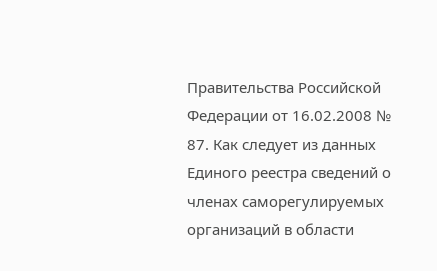Правительства Российской Федерации от 16.02.2008 № 87. Как следует из данных Единого реестра сведений о членах саморегулируемых организаций в области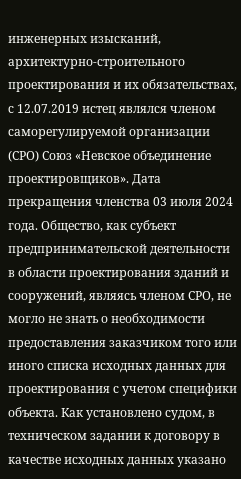инженерных изысканий, архитектурно-строительного проектирования и их обязательствах, с 12.07.2019 истец являлся членом саморегулируемой организации (СРО) Союз «Невское объединение проектировщиков». Дата прекращения членства 03 июля 2024 года. Общество, как субъект предпринимательской деятельности в области проектирования зданий и сооружений, являясь членом СРО, не могло не знать о необходимости предоставления заказчиком того или иного списка исходных данных для проектирования с учетом специфики объекта. Как установлено судом, в техническом задании к договору в качестве исходных данных указано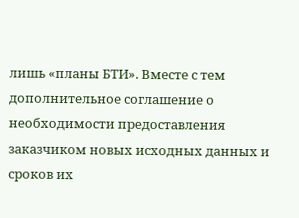лишь «планы БТИ». Вместе с тем дополнительное соглашение о необходимости предоставления заказчиком новых исходных данных и сроков их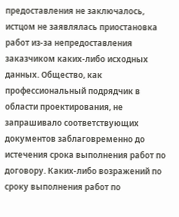предоставления не заключалось, истцом не заявлялась приостановка работ из-за непредоставления заказчиком каких-либо исходных данных. Общество, как профессиональный подрядчик в области проектирования, не запрашивало соответствующих документов заблаговременно до истечения срока выполнения работ по договору. Каких-либо возражений по сроку выполнения работ по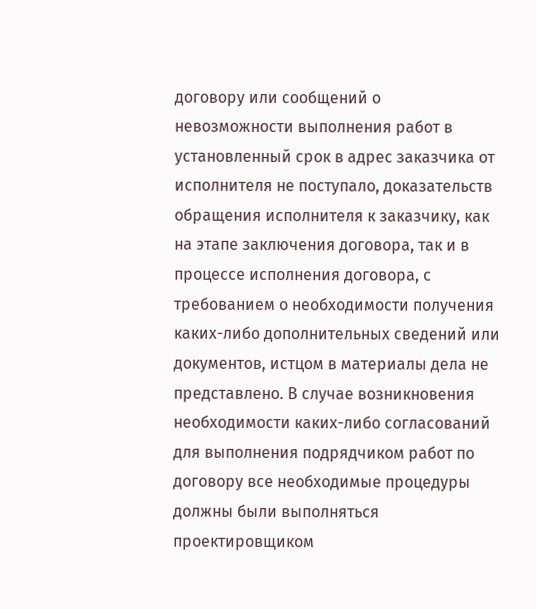договору или сообщений о невозможности выполнения работ в установленный срок в адрес заказчика от исполнителя не поступало, доказательств обращения исполнителя к заказчику, как на этапе заключения договора, так и в процессе исполнения договора, с требованием о необходимости получения каких-либо дополнительных сведений или документов, истцом в материалы дела не представлено. В случае возникновения необходимости каких-либо согласований для выполнения подрядчиком работ по договору все необходимые процедуры должны были выполняться проектировщиком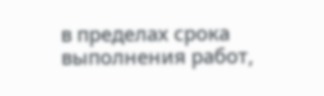в пределах срока выполнения работ,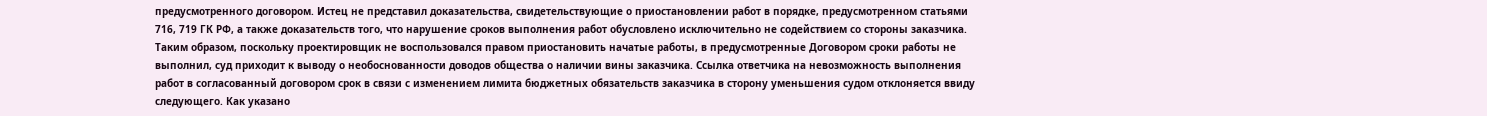предусмотренного договором. Истец не представил доказательства, свидетельствующие о приостановлении работ в порядке, предусмотренном статьями 716, 719 ГК РФ, а также доказательств того, что нарушение сроков выполнения работ обусловлено исключительно не содействием со стороны заказчика. Таким образом, поскольку проектировщик не воспользовался правом приостановить начатые работы, в предусмотренные Договором сроки работы не выполнил, суд приходит к выводу о необоснованности доводов общества о наличии вины заказчика. Ссылка ответчика на невозможность выполнения работ в согласованный договором срок в связи с изменением лимита бюджетных обязательств заказчика в сторону уменьшения судом отклоняется ввиду следующего. Как указано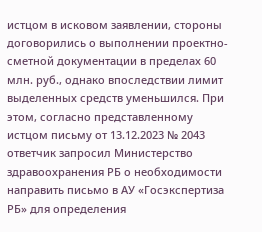истцом в исковом заявлении, стороны договорились о выполнении проектно-сметной документации в пределах 60 млн. руб., однако впоследствии лимит выделенных средств уменьшился. При этом, согласно представленному истцом письму от 13.12.2023 № 2043 ответчик запросил Министерство здравоохранения РБ о необходимости направить письмо в АУ «Госэкспертиза РБ» для определения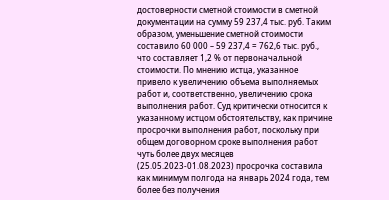достоверности сметной стоимости в сметной документации на сумму 59 237,4 тыс. руб. Таким образом, уменьшение сметной стоимости составило 60 000 – 59 237,4 = 762,6 тыс. руб., что составляет 1,2 % от первоначальной стоимости. По мнению истца, указанное привело к увеличению объема выполняемых работ и, соответственно, увеличению срока выполнения работ. Суд критически относится к указанному истцом обстоятельству, как причине просрочки выполнения работ, поскольку при общем договорном сроке выполнения работ чуть более двух месяцев (25.05.2023-01.08.2023) просрочка составила как минимум полгода на январь 2024 года, тем более без получения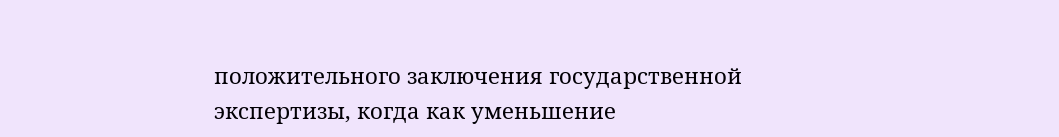положительного заключения государственной экспертизы, когда как уменьшение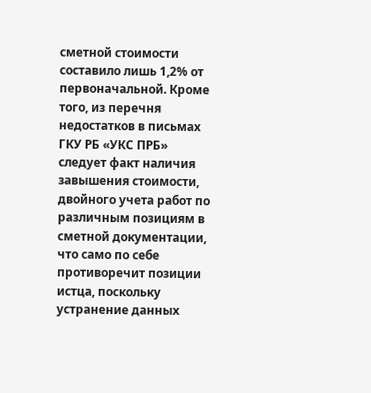сметной стоимости составило лишь 1,2% от первоначальной. Кроме того, из перечня недостатков в письмах ГКУ РБ «УКС ПРБ» следует факт наличия завышения стоимости, двойного учета работ по различным позициям в сметной документации, что само по себе противоречит позиции истца, поскольку устранение данных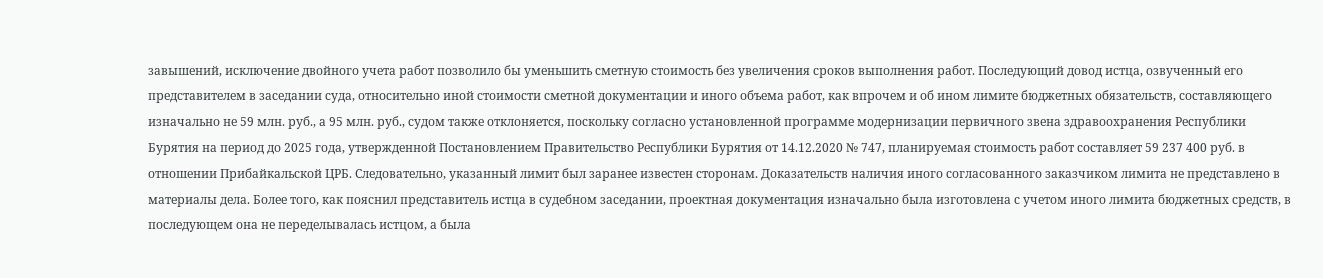завышений, исключение двойного учета работ позволило бы уменьшить сметную стоимость без увеличения сроков выполнения работ. Последующий довод истца, озвученный его представителем в заседании суда, относительно иной стоимости сметной документации и иного объема работ, как впрочем и об ином лимите бюджетных обязательств, составляющего изначально не 59 млн. руб., а 95 млн. руб., судом также отклоняется, поскольку согласно установленной программе модернизации первичного звена здравоохранения Республики Бурятия на период до 2025 года, утвержденной Постановлением Правительство Республики Бурятия от 14.12.2020 № 747, планируемая стоимость работ составляет 59 237 400 руб. в отношении Прибайкальской ЦРБ. Следовательно, указанный лимит был заранее известен сторонам. Доказательств наличия иного согласованного заказчиком лимита не представлено в материалы дела. Более того, как пояснил представитель истца в судебном заседании, проектная документация изначально была изготовлена с учетом иного лимита бюджетных средств, в последующем она не переделывалась истцом, а была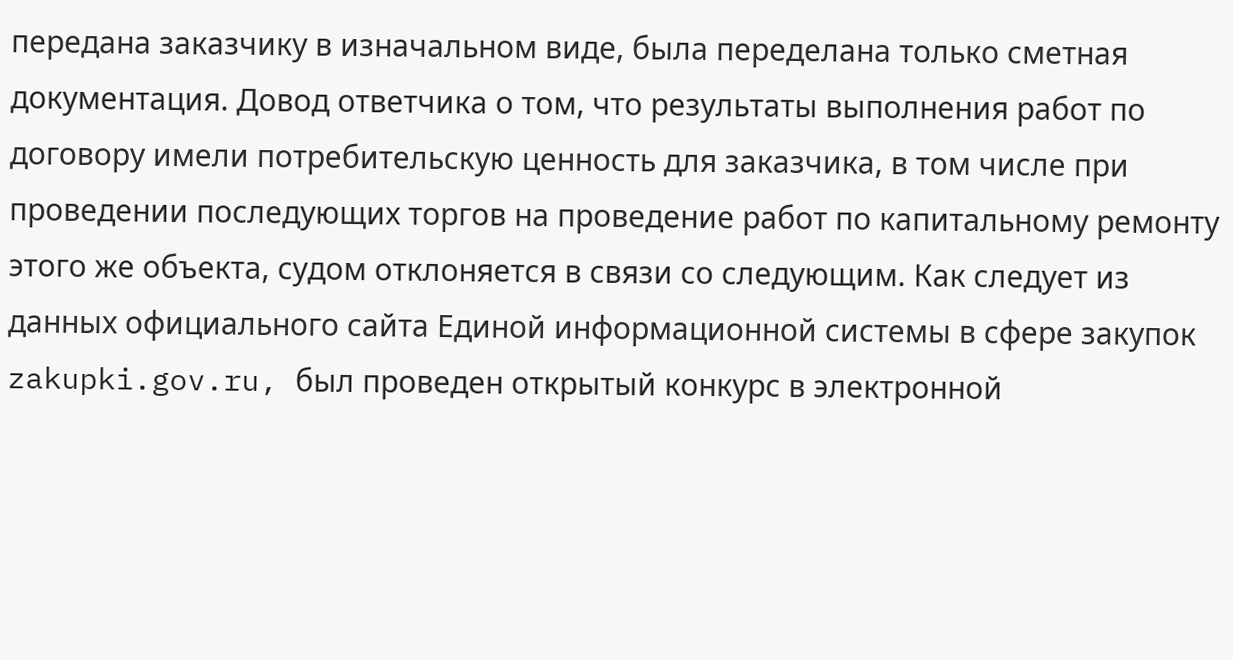передана заказчику в изначальном виде, была переделана только сметная документация. Довод ответчика о том, что результаты выполнения работ по договору имели потребительскую ценность для заказчика, в том числе при проведении последующих торгов на проведение работ по капитальному ремонту этого же объекта, судом отклоняется в связи со следующим. Как следует из данных официального сайта Единой информационной системы в сфере закупок zakupki.gov.ru, был проведен открытый конкурс в электронной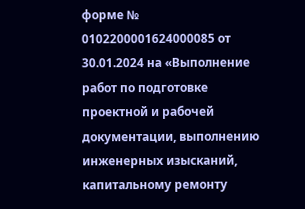форме № 0102200001624000085 от 30.01.2024 на «Выполнение работ по подготовке проектной и рабочей документации, выполнению инженерных изысканий, капитальному ремонту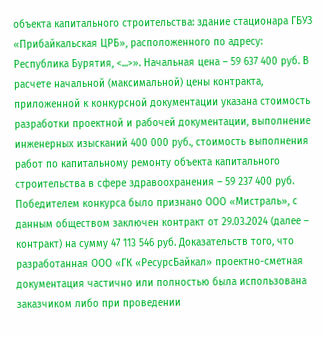объекта капитального строительства: здание стационара ГБУЗ «Прибайкальская ЦРБ», расположенного по адресу: Республика Бурятия, <...>». Начальная цена – 59 637 400 руб. В расчете начальной (максимальной) цены контракта, приложенной к конкурсной документации указана стоимость разработки проектной и рабочей документации, выполнение инженерных изысканий 400 000 руб., стоимость выполнения работ по капитальному ремонту объекта капитального строительства в сфере здравоохранения – 59 237 400 руб. Победителем конкурса было признано ООО «Мистраль», с данным обществом заключен контракт от 29.03.2024 (далее – контракт) на сумму 47 113 546 руб. Доказательств того, что разработанная ООО «ГК «РесурсБайкал» проектно-сметная документация частично или полностью была использована заказчиком либо при проведении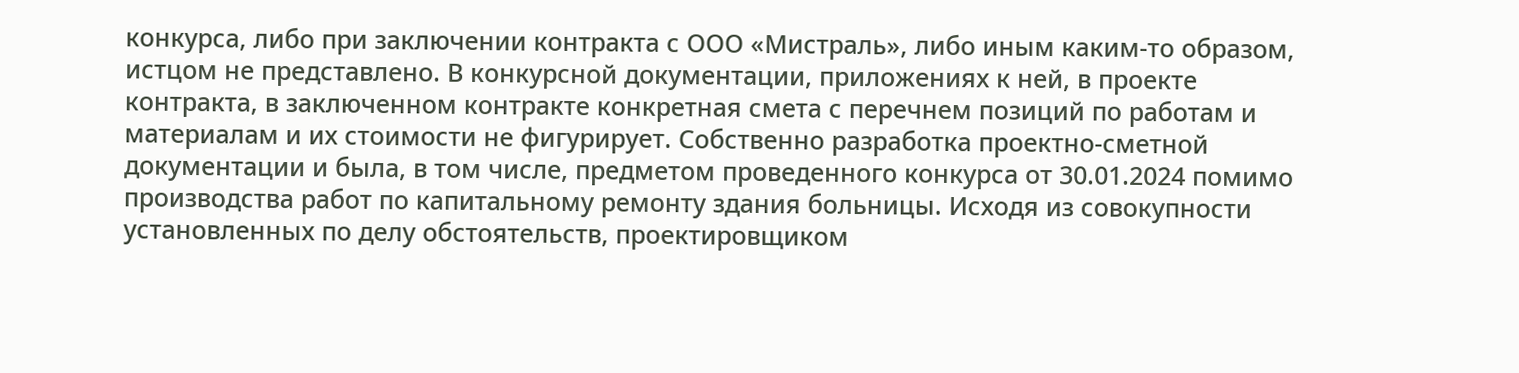конкурса, либо при заключении контракта с ООО «Мистраль», либо иным каким-то образом, истцом не представлено. В конкурсной документации, приложениях к ней, в проекте контракта, в заключенном контракте конкретная смета с перечнем позиций по работам и материалам и их стоимости не фигурирует. Собственно разработка проектно-сметной документации и была, в том числе, предметом проведенного конкурса от 30.01.2024 помимо производства работ по капитальному ремонту здания больницы. Исходя из совокупности установленных по делу обстоятельств, проектировщиком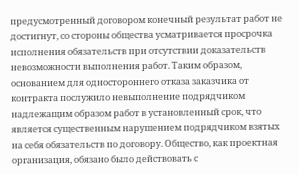предусмотренный договором конечный результат работ не достигнут, со стороны общества усматривается просрочка исполнения обязательств при отсутствии доказательств невозможности выполнения работ. Таким образом, основанием для одностороннего отказа заказчика от контракта послужило невыполнение подрядчиком надлежащим образом работ в установленный срок, что является существенным нарушением подрядчиком взятых на себя обязательств по договору. Общество, как проектная организация, обязано было действовать с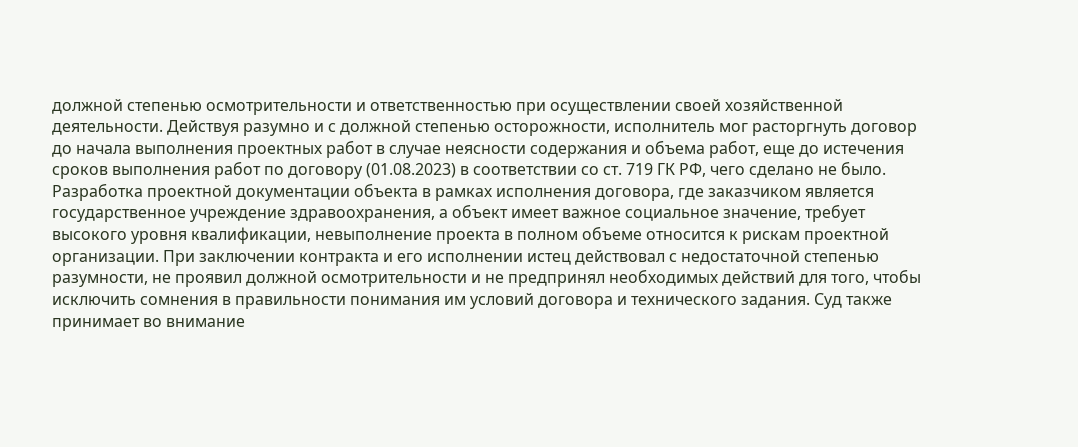должной степенью осмотрительности и ответственностью при осуществлении своей хозяйственной деятельности. Действуя разумно и с должной степенью осторожности, исполнитель мог расторгнуть договор до начала выполнения проектных работ в случае неясности содержания и объема работ, еще до истечения сроков выполнения работ по договору (01.08.2023) в соответствии со ст. 719 ГК РФ, чего сделано не было. Разработка проектной документации объекта в рамках исполнения договора, где заказчиком является государственное учреждение здравоохранения, а объект имеет важное социальное значение, требует высокого уровня квалификации, невыполнение проекта в полном объеме относится к рискам проектной организации. При заключении контракта и его исполнении истец действовал с недостаточной степенью разумности, не проявил должной осмотрительности и не предпринял необходимых действий для того, чтобы исключить сомнения в правильности понимания им условий договора и технического задания. Суд также принимает во внимание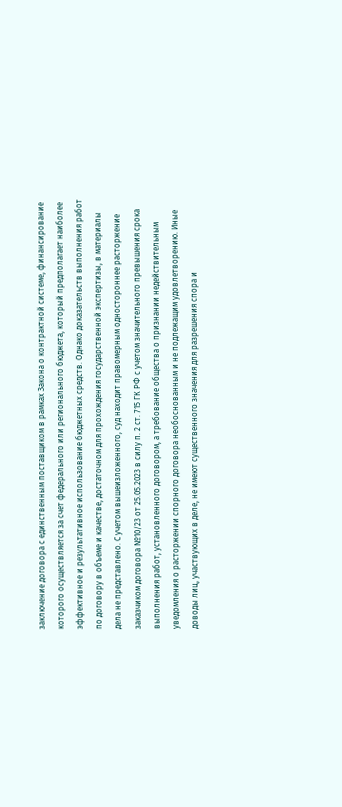заключение договора с единственным поставщиком в рамках Закона о контрактной системе, финансирование которого осуществляется за счет федерального или регионального бюджета, который предполагает наиболее эффективное и результативное использование бюджетных средств. Однако доказательств выполнения работ по договору в объеме и качестве, достаточном для прохождения государственной экспертизы, в материалы дела не представлено. С учетом вышеизложенного, суд находит правомерным одностороннее расторжение заказчиком договора №10/23 от 25.05.2023 в силу п. 2 ст. 715 ГК РФ с учетом значительного превышения срока выполнения работ, установленного договором, а требование общества о признании недействительным уведомления о расторжении спорного договора необоснованным и не подлежащим удовлетворению. Иные доводы лиц, участвующих в деле, не имеют существенного значения для разрешения спора и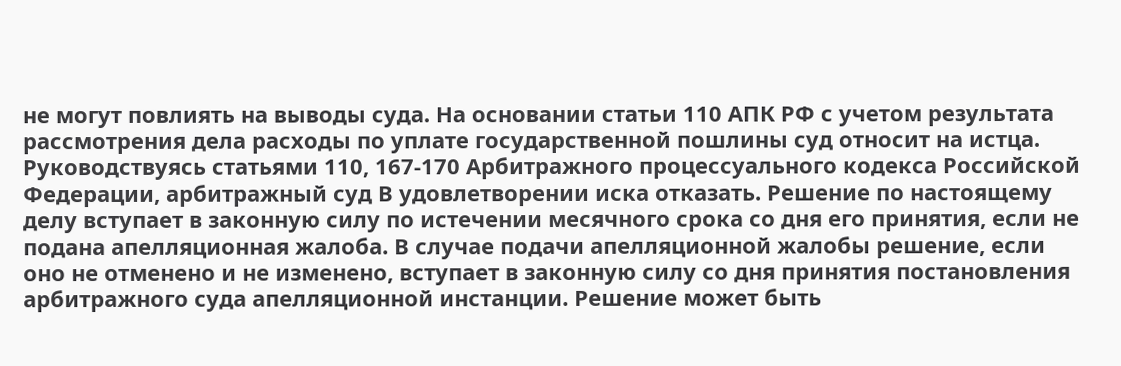не могут повлиять на выводы суда. На основании статьи 110 АПК РФ с учетом результата рассмотрения дела расходы по уплате государственной пошлины суд относит на истца. Руководствуясь статьями 110, 167-170 Арбитражного процессуального кодекса Российской Федерации, арбитражный суд В удовлетворении иска отказать. Решение по настоящему делу вступает в законную силу по истечении месячного срока со дня его принятия, если не подана апелляционная жалоба. В случае подачи апелляционной жалобы решение, если оно не отменено и не изменено, вступает в законную силу со дня принятия постановления арбитражного суда апелляционной инстанции. Решение может быть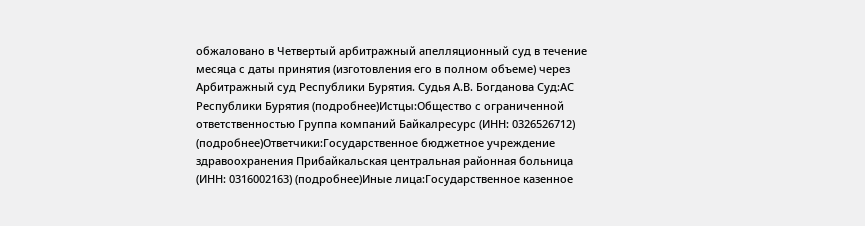обжаловано в Четвертый арбитражный апелляционный суд в течение месяца с даты принятия (изготовления его в полном объеме) через Арбитражный суд Республики Бурятия. Судья А.В. Богданова Суд:АС Республики Бурятия (подробнее)Истцы:Общество с ограниченной ответственностью Группа компаний Байкалресурс (ИНН: 0326526712) (подробнее)Ответчики:Государственное бюджетное учреждение здравоохранения Прибайкальская центральная районная больница (ИНН: 0316002163) (подробнее)Иные лица:Государственное казенное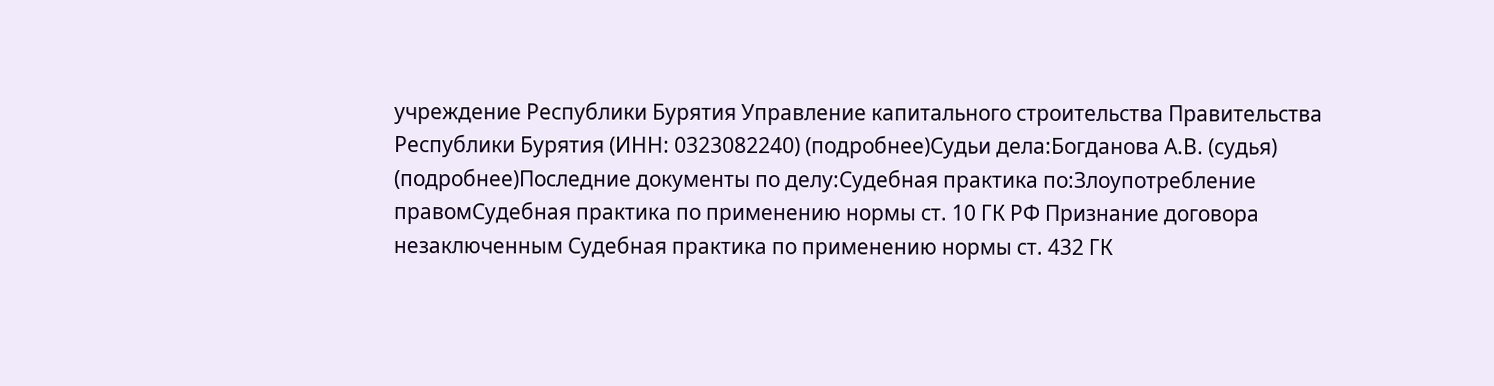учреждение Республики Бурятия Управление капитального строительства Правительства Республики Бурятия (ИНН: 0323082240) (подробнее)Судьи дела:Богданова А.В. (судья) (подробнее)Последние документы по делу:Судебная практика по:Злоупотребление правомСудебная практика по применению нормы ст. 10 ГК РФ Признание договора незаключенным Судебная практика по применению нормы ст. 432 ГК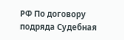РФ По договору подряда Судебная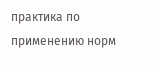практика по применению норм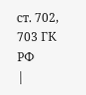ст. 702, 703 ГК РФ
|